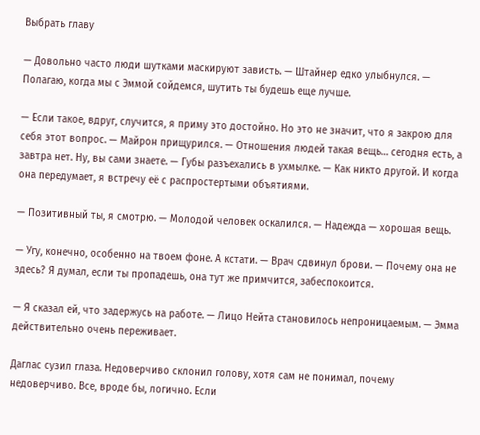Выбрать главу

— Довольно часто люди шутками маскируют зависть. — Штайнер едко улыбнулся. — Полагаю, когда мы с Эммой сойдемся, шутить ты будешь еще лучше.

— Если такое, вдруг, случится, я приму это достойно. Но это не значит, что я закрою для себя этот вопрос. — Майрон прищурился. — Отношения людей такая вещь… сегодня есть, а завтра нет. Ну, вы сами знаете. — Губы разъехались в ухмылке. — Как никто другой. И когда она передумает, я встречу её с распростертыми объятиями.

— Позитивный ты, я смотрю. — Молодой человек оскалился. — Надежда — хорошая вещь.

— Угу, конечно, особенно на твоем фоне. А кстати. — Врач сдвинул брови. — Почему она не здесь? Я думал, если ты пропадешь, она тут же примчится, забеспокоится.

— Я сказал ей, что задержусь на работе. — Лицо Нейта становилось непроницаемым. — Эмма действительно очень переживает.

Даглас сузил глаза. Недоверчиво склонил голову, хотя сам не понимал, почему недоверчиво. Все, вроде бы, логично. Если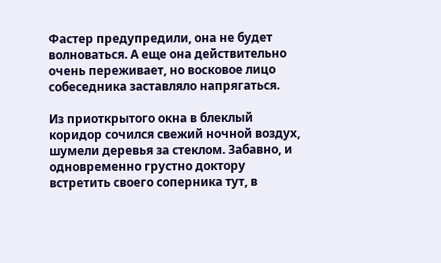Фастер предупредили, она не будет волноваться. А еще она действительно очень переживает, но восковое лицо собеседника заставляло напрягаться.

Из приоткрытого окна в блеклый коридор сочился свежий ночной воздух, шумели деревья за стеклом. Забавно, и одновременно грустно доктору встретить своего соперника тут, в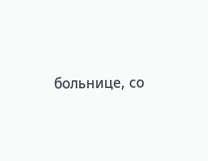больнице, со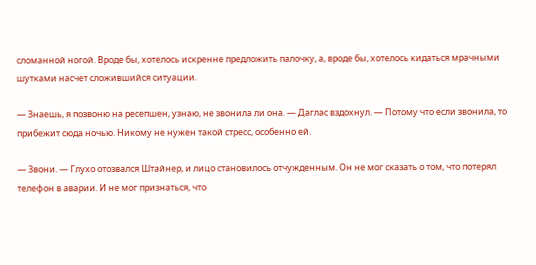сломанной ногой. Вроде бы, хотелось искренне предложить палочку, а, вроде бы, хотелось кидаться мрачными шутками насчет сложившийся ситуации.

— Знаешь, я позвоню на ресепшен, узнаю, не звонила ли она. — Даглас вздохнул. — Потому что если звонила, то прибежит сюда ночью. Никому не нужен такой стресс, особенно ей.

— Звони. — Глухо отозвался Штайнер, и лицо становилось отчужденным. Он не мог сказать о том, что потерял телефон в аварии. И не мог признаться, что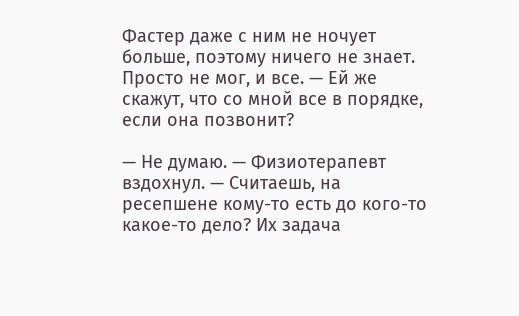Фастер даже с ним не ночует больше, поэтому ничего не знает. Просто не мог, и все. — Ей же скажут, что со мной все в порядке, если она позвонит?

— Не думаю. — Физиотерапевт вздохнул. — Считаешь, на ресепшене кому-то есть до кого-то какое-то дело? Их задача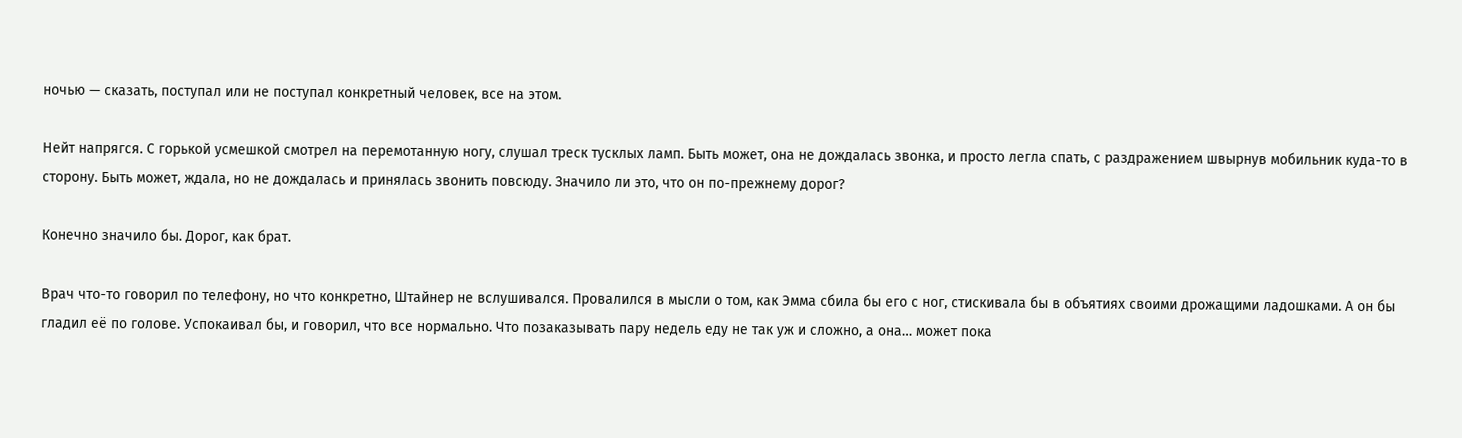ночью — сказать, поступал или не поступал конкретный человек, все на этом.

Нейт напрягся. С горькой усмешкой смотрел на перемотанную ногу, слушал треск тусклых ламп. Быть может, она не дождалась звонка, и просто легла спать, с раздражением швырнув мобильник куда-то в сторону. Быть может, ждала, но не дождалась и принялась звонить повсюду. Значило ли это, что он по-прежнему дорог?

Конечно значило бы. Дорог, как брат.

Врач что-то говорил по телефону, но что конкретно, Штайнер не вслушивался. Провалился в мысли о том, как Эмма сбила бы его с ног, стискивала бы в объятиях своими дрожащими ладошками. А он бы гладил её по голове. Успокаивал бы, и говорил, что все нормально. Что позаказывать пару недель еду не так уж и сложно, а она… может пока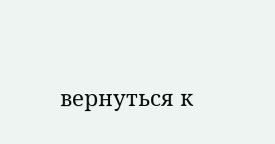вернуться к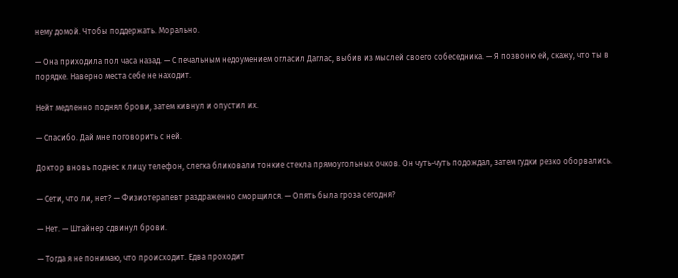нему домой. Чтобы поддержать. Морально.

— Она приходила пол часа назад. — С печальным недоумением огласил Даглас, выбив из мыслей своего собеседника. — Я позвоню ей, скажу, что ты в порядке. Наверно места себе не находит.

Нейт медленно поднял брови, затем кивнул и опустил их.

— Спасибо. Дай мне поговорить с ней.

Доктор вновь поднес к лицу телефон, слегка бликовали тонкие стекла прямоугольных очков. Он чуть-чуть подождал, затем гудки резко оборвались.

— Сети, что ли, нет? — Физиотерапевт раздраженно сморщился. — Опять была гроза сегодня?

— Нет. — Штайнер сдвинул брови.

— Тогда я не понимаю, что происходит. Едва проходит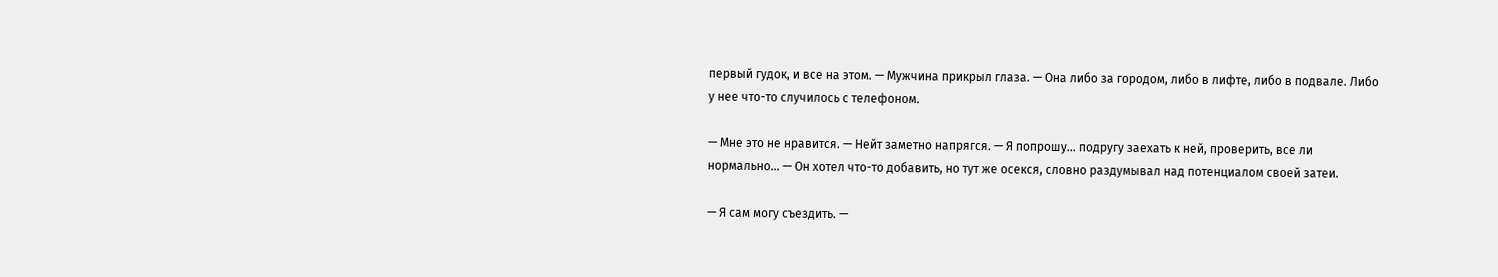первый гудок, и все на этом. — Мужчина прикрыл глаза. — Она либо за городом, либо в лифте, либо в подвале. Либо у нее что-то случилось с телефоном.

— Мне это не нравится. — Нейт заметно напрягся. — Я попрошу… подругу заехать к ней, проверить, все ли нормально… — Он хотел что-то добавить, но тут же осекся, словно раздумывал над потенциалом своей затеи.

— Я сам могу съездить. —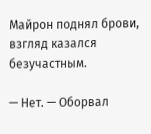Майрон поднял брови, взгляд казался безучастным.

— Нет. — Оборвал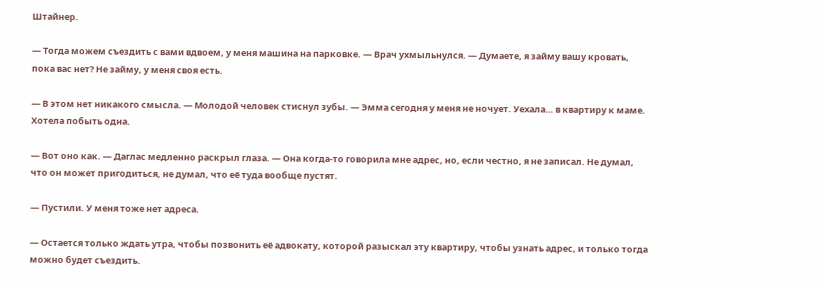Штайнер.

— Тогда можем съездить с вами вдвоем, у меня машина на парковке. — Врач ухмыльнулся. — Думаете, я займу вашу кровать, пока вас нет? Не займу, у меня своя есть.

— В этом нет никакого смысла. — Молодой человек стиснул зубы. — Эмма сегодня у меня не ночует. Уехала… в квартиру к маме. Хотела побыть одна.

— Вот оно как. — Даглас медленно раскрыл глаза. — Она когда-то говорила мне адрес, но, если честно, я не записал. Не думал, что он может пригодиться, не думал, что её туда вообще пустят.

— Пустили. У меня тоже нет адреса.

— Остается только ждать утра, чтобы позвонить её адвокату, которой разыскал эту квартиру, чтобы узнать адрес, и только тогда можно будет съездить.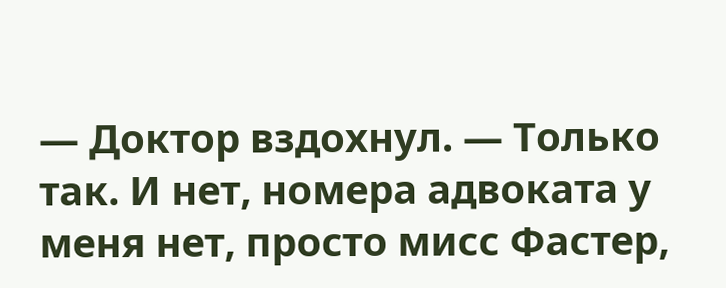— Доктор вздохнул. — Только так. И нет, номера адвоката у меня нет, просто мисс Фастер,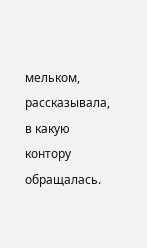мельком, рассказывала, в какую контору обращалась.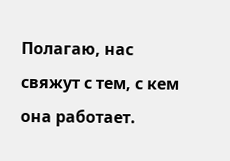Полагаю, нас свяжут с тем, с кем она работает.